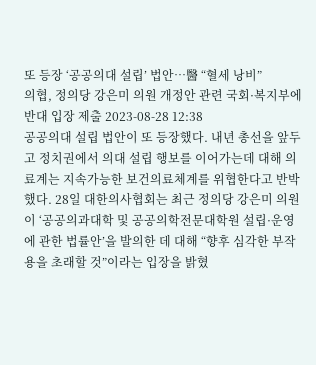또 등장 ‘공공의대 설립’ 법안…醫 “혈세 낭비”
의협, 정의당 강은미 의원 개정안 관련 국회·복지부에 반대 입장 제출 2023-08-28 12:38
공공의대 설립 법안이 또 등장했다. 내년 총선을 앞두고 정치권에서 의대 설립 행보를 이어가는데 대해 의료계는 지속가능한 보건의료체계를 위협한다고 반박했다. 28일 대한의사협회는 최근 정의당 강은미 의원이 ‘공공의과대학 및 공공의학전문대학원 설립·운영에 관한 법률안’을 발의한 데 대해 “향후 심각한 부작용을 초래할 것”이라는 입장을 밝혔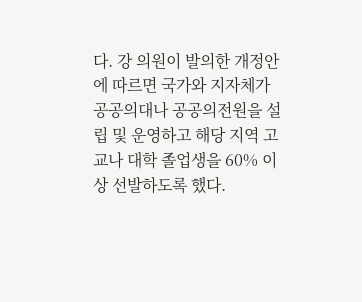다. 강 의원이 발의한 개정안에 따르면 국가와 지자체가 공공의대나 공공의전원을 설립 및 운영하고 해당 지역 고교나 대학 졸업생을 60% 이상 선발하도록 했다.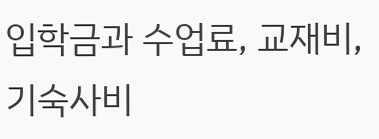입학금과 수업료, 교재비, 기숙사비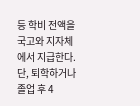등 학비 전액을 국고와 지자체에서 지급한다. 단, 퇴학하거나 졸업 후 4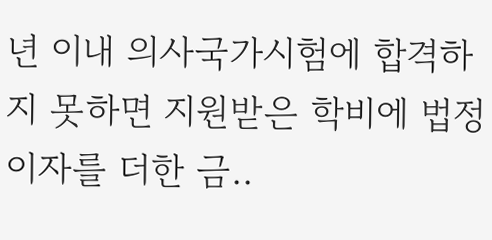년 이내 의사국가시험에 합격하지 못하면 지원받은 학비에 법정이자를 더한 금..